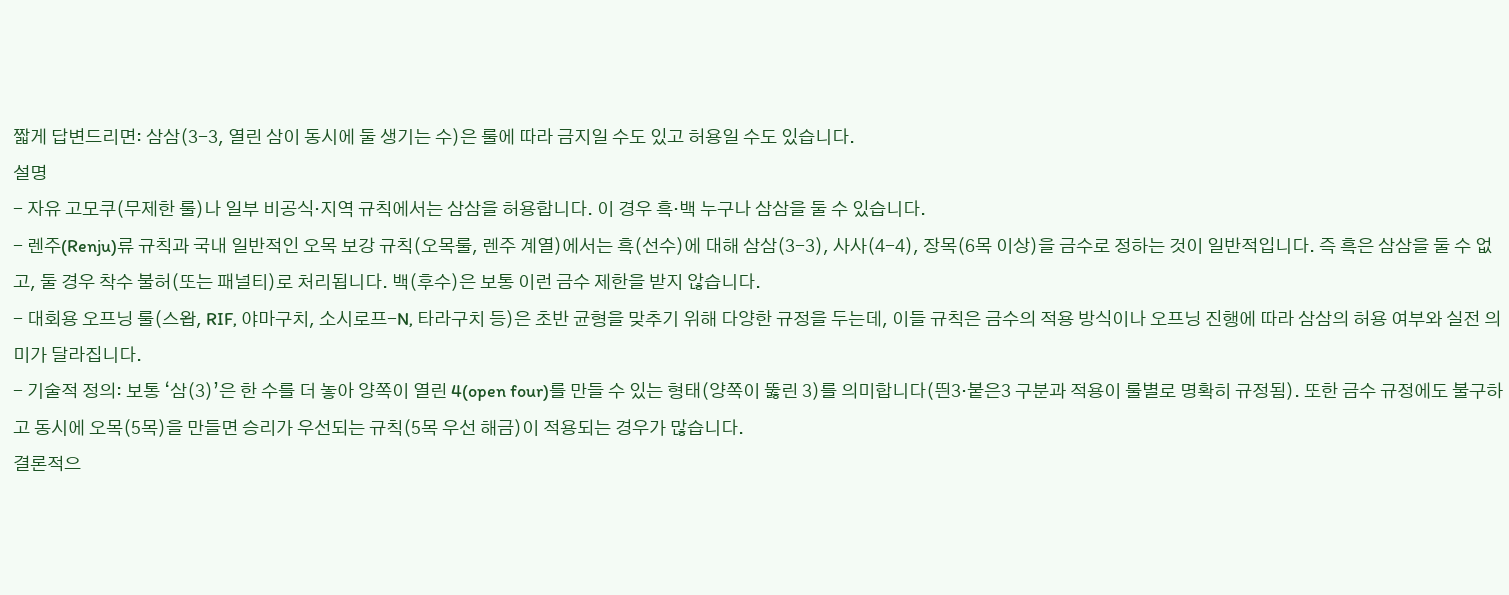짧게 답변드리면: 삼삼(3-3, 열린 삼이 동시에 둘 생기는 수)은 룰에 따라 금지일 수도 있고 허용일 수도 있습니다.
설명
- 자유 고모쿠(무제한 룰)나 일부 비공식·지역 규칙에서는 삼삼을 허용합니다. 이 경우 흑·백 누구나 삼삼을 둘 수 있습니다.
- 렌주(Renju)류 규칙과 국내 일반적인 오목 보강 규칙(오목룰, 렌주 계열)에서는 흑(선수)에 대해 삼삼(3-3), 사사(4-4), 장목(6목 이상)을 금수로 정하는 것이 일반적입니다. 즉 흑은 삼삼을 둘 수 없고, 둘 경우 착수 불허(또는 패널티)로 처리됩니다. 백(후수)은 보통 이런 금수 제한을 받지 않습니다.
- 대회용 오프닝 룰(스왑, RIF, 야마구치, 소시로프-N, 타라구치 등)은 초반 균형을 맞추기 위해 다양한 규정을 두는데, 이들 규칙은 금수의 적용 방식이나 오프닝 진행에 따라 삼삼의 허용 여부와 실전 의미가 달라집니다.
- 기술적 정의: 보통 ‘삼(3)’은 한 수를 더 놓아 양쪽이 열린 4(open four)를 만들 수 있는 형태(양쪽이 뚫린 3)를 의미합니다(띈3·붙은3 구분과 적용이 룰별로 명확히 규정됨). 또한 금수 규정에도 불구하고 동시에 오목(5목)을 만들면 승리가 우선되는 규칙(5목 우선 해금)이 적용되는 경우가 많습니다.
결론적으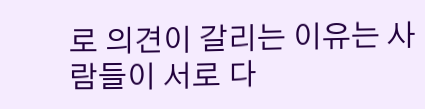로 의견이 갈리는 이유는 사람들이 서로 다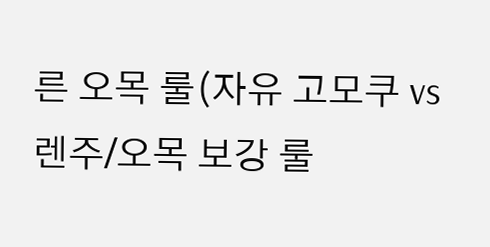른 오목 룰(자유 고모쿠 vs 렌주/오목 보강 룰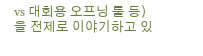vs 대회용 오프닝 룰 등)을 전제로 이야기하고 있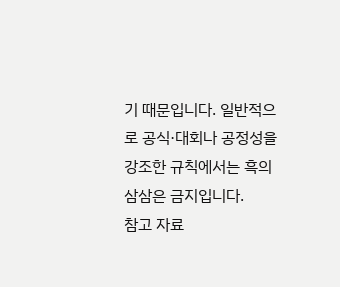기 때문입니다. 일반적으로 공식·대회나 공정성을 강조한 규칙에서는 흑의 삼삼은 금지입니다.
참고 자료